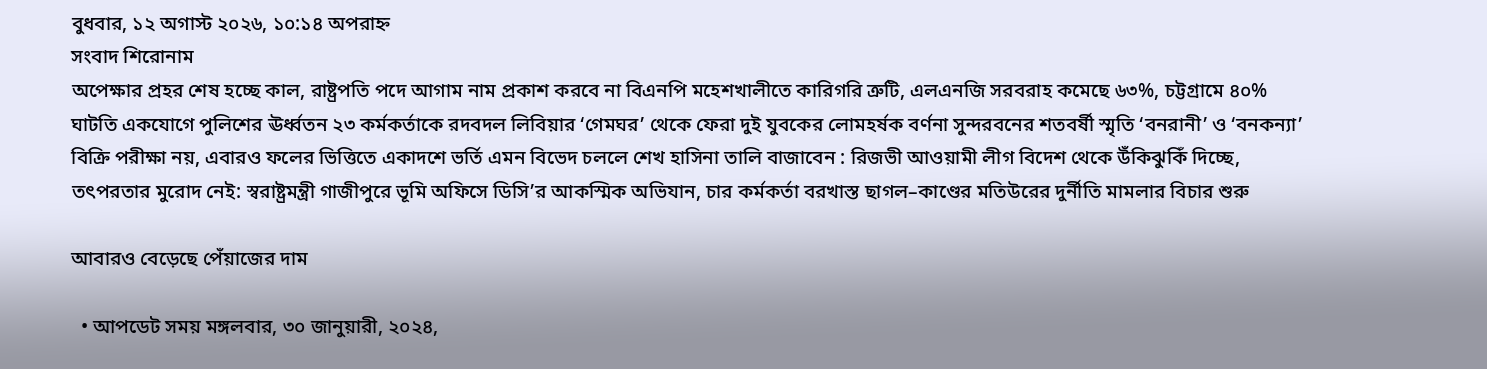বুধবার, ১২ অগাস্ট ২০২৬, ১০:১৪ অপরাহ্ন
সংবাদ শিরোনাম
অপেক্ষার প্রহর শেষ হচ্ছে কাল, রাষ্ট্রপতি পদে আগাম নাম প্রকাশ করবে না বিএনপি মহেশখালীতে কারিগরি ত্রুটি, এলএনজি সরবরাহ কমেছে ৬৩%, চট্টগ্রামে ৪০% ঘাটতি একযোগে পুলিশের ঊর্ধ্বতন ২৩ কর্মকর্তাকে রদবদল লিবিয়ার ‘গেমঘর’ থেকে ফেরা দুই যুবকের লোমহর্ষক বর্ণনা সুন্দরবনের শতবর্ষী স্মৃতি ‘বনরানী’ ও ‘বনকন্যা’ বিক্রি পরীক্ষা নয়, এবারও ফলের ভিত্তিতে একাদশে ভর্তি এমন বিভেদ চললে শেখ হাসিনা তালি বাজাবেন : রিজভী আওয়ামী লীগ বিদেশ থেকে উঁকিঝুকিঁ দিচ্ছে, তৎপরতার মুরোদ নেই: স্বরাষ্ট্রমন্ত্রী গাজীপুরে ভূমি অফিসে ডিসি’র আকস্মিক অভিযান, চার কর্মকর্তা বরখাস্ত ছাগল–কাণ্ডের মতিউরের দুর্নীতি মামলার বিচার শুরু

আবারও বেড়েছে পেঁয়াজের দাম

  • আপডেট সময় মঙ্গলবার, ৩০ জানুয়ারী, ২০২৪,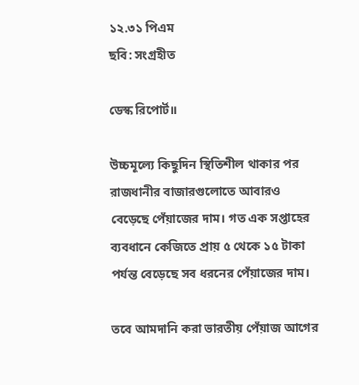১২.৩১ পিএম
ছবি: সংগ্রহীত

ডেস্ক রিপোর্ট॥

উচ্চমূল্যে কিছুদিন স্থিতিশীল থাকার পর রাজধানীর বাজারগুলোতে আবারও বেড়েছে পেঁয়াজের দাম। গত এক সপ্তাহের ব্যবধানে কেজিতে প্রায় ৫ থেকে ১৫ টাকা পর্যন্ত বেড়েছে সব ধরনের পেঁয়াজের দাম।

তবে আমদানি করা ভারতীয় পেঁয়াজ আগের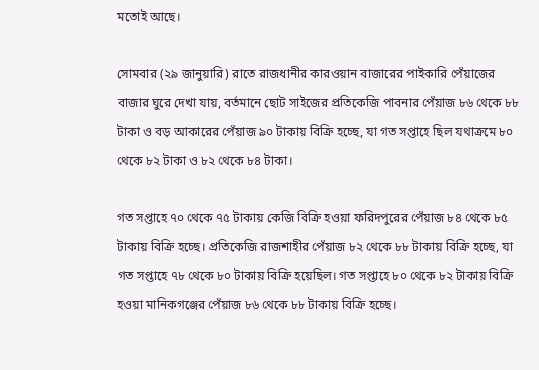মতোই আছে।

সোমবার (২৯ জানুয়ারি) রাতে রাজধানীর কারওয়ান বাজারের পাইকারি পেঁয়াজের বাজার ঘুরে দেখা যায়, বর্তমানে ছোট সাইজের প্রতিকেজি পাবনার পেঁয়াজ ৮৬ থেকে ৮৮ টাকা ও বড় আকারের পেঁয়াজ ৯০ টাকায় বিক্রি হচ্ছে, যা গত সপ্তাহে ছিল যথাক্রমে ৮০ থেকে ৮২ টাকা ও ৮২ থেকে ৮৪ টাকা।

গত সপ্তাহে ৭০ থেকে ৭৫ টাকায় কেজি বিক্রি হওয়া ফরিদপুরের পেঁয়াজ ৮৪ থেকে ৮৫ টাকায় বিক্রি হচ্ছে। প্রতিকেজি রাজশাহীর পেঁয়াজ ৮২ থেকে ৮৮ টাকায় বিক্রি হচ্ছে, যা গত সপ্তাহে ৭৮ থেকে ৮০ টাকায় বিক্রি হয়েছিল। গত সপ্তাহে ৮০ থেকে ৮২ টাকায় বিক্রি হওয়া মানিকগঞ্জের পেঁয়াজ ৮৬ থেকে ৮৮ টাকায় বিক্রি হচ্ছে।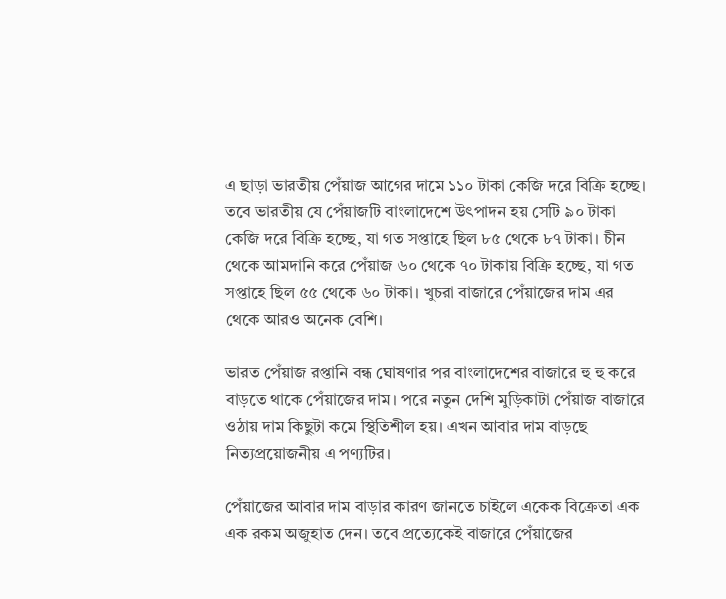এ ছাড়া ভারতীয় পেঁয়াজ আগের দামে ১১০ টাকা কেজি দরে বিক্রি হচ্ছে। তবে ভারতীয় যে পেঁয়াজটি বাংলাদেশে উৎপাদন হয় সেটি ৯০ টাকা কেজি দরে বিক্রি হচ্ছে, যা গত সপ্তাহে ছিল ৮৫ থেকে ৮৭ টাকা। চীন থেকে আমদানি করে পেঁয়াজ ৬০ থেকে ৭০ টাকায় বিক্রি হচ্ছে, যা গত সপ্তাহে ছিল ৫৫ থেকে ৬০ টাকা। খুচরা বাজারে পেঁয়াজের দাম এর থেকে আরও অনেক বেশি।

ভারত পেঁয়াজ রপ্তানি বন্ধ ঘোষণার পর বাংলাদেশের বাজারে হু হু করে বাড়তে থাকে পেঁয়াজের দাম। পরে নতুন দেশি মুড়িকাটা পেঁয়াজ বাজারে ওঠায় দাম কিছুটা কমে স্থিতিশীল হয়। এখন আবার দাম বাড়ছে নিত্যপ্রয়োজনীয় এ পণ্যটির।

পেঁয়াজের আবার দাম বাড়ার কারণ জানতে চাইলে একেক বিক্রেতা এক এক রকম অজুহাত দেন। তবে প্রত্যেকেই বাজারে পেঁয়াজের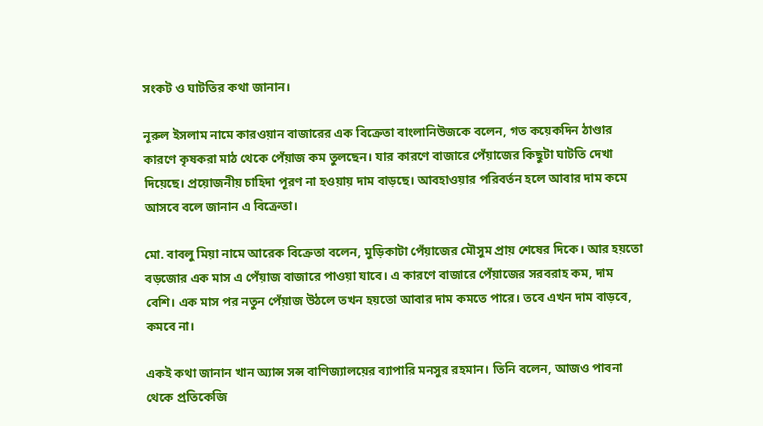সংকট ও ঘাটতির কথা জানান।

নূরুল ইসলাম নামে কারওয়ান বাজারের এক বিক্রেতা বাংলানিউজকে বলেন, গত কয়েকদিন ঠাণ্ডার কারণে কৃষকরা মাঠ থেকে পেঁয়াজ কম তুলছেন। যার কারণে বাজারে পেঁয়াজের কিছুটা ঘাটতি দেখা দিয়েছে। প্রয়োজনীয় চাহিদা পূরণ না হওয়ায় দাম বাড়ছে। আবহাওয়ার পরিবর্তন হলে আবার দাম কমে আসবে বলে জানান এ বিক্রেতা।

মো. বাবলু মিয়া নামে আরেক বিক্রেতা বলেন, মুড়িকাটা পেঁয়াজের মৌসুম প্রায় শেষের দিকে। আর হয়তো বড়জোর এক মাস এ পেঁয়াজ বাজারে পাওয়া যাবে। এ কারণে বাজারে পেঁয়াজের সরবরাহ কম, দাম বেশি। এক মাস পর নতুন পেঁয়াজ উঠলে তখন হয়তো আবার দাম কমতে পারে। তবে এখন দাম বাড়বে, কমবে না।

একই কথা জানান খান অ্যান্স সন্স বাণিজ্যালয়ের ব্যাপারি মনসুর রহমান। তিনি বলেন, আজও পাবনা থেকে প্রতিকেজি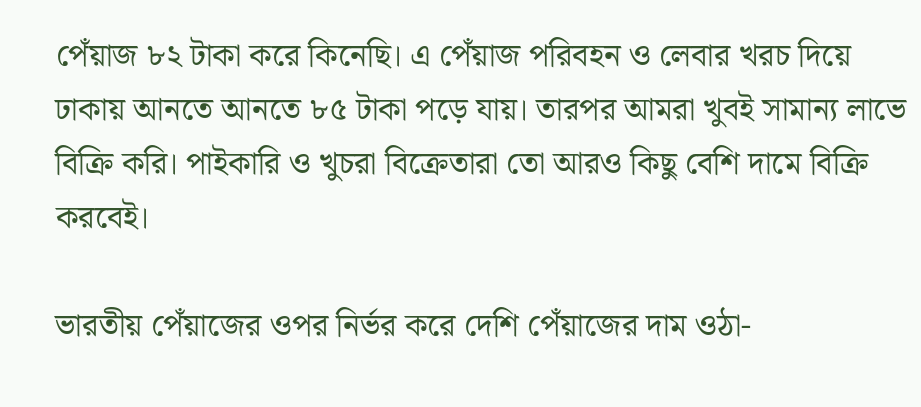পেঁয়াজ ৮২ টাকা করে কিনেছি। এ পেঁয়াজ পরিবহন ও লেবার খরচ দিয়ে ঢাকায় আনতে আনতে ৮৫ টাকা পড়ে যায়। তারপর আমরা খুবই সামান্য লাভে বিক্রি করি। পাইকারি ও খুচরা বিক্রেতারা তো আরও কিছু বেশি দামে বিক্রি করবেই।

ভারতীয় পেঁয়াজের ওপর নির্ভর করে দেশি পেঁয়াজের দাম ওঠা-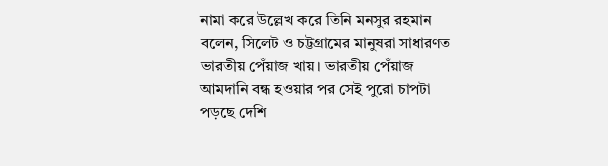নামা করে উল্লেখ করে তিনি মনসুর রহমান বলেন, সিলেট ও চট্টগ্রামের মানুষরা সাধারণত ভারতীয় পেঁয়াজ খায়। ভারতীয় পেঁয়াজ আমদানি বন্ধ হওয়ার পর সেই পুরো চাপটা পড়ছে দেশি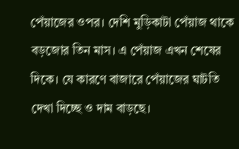পেঁয়াজের ওপর। দেশি মুড়িকাটা পেঁয়াজ থাকে বড়জোর তিন মাস। এ পেঁয়াজ এখন শেষের দিকে। যে কারণে বাজারে পেঁয়াজের ঘাটতি দেখা দিচ্ছে ও দাম বাড়ছে।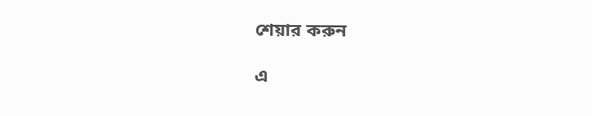শেয়ার করুন

এ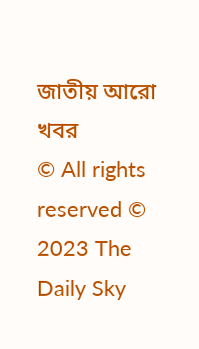জাতীয় আরো খবর
© All rights reserved © 2023 The Daily Sky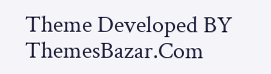Theme Developed BY ThemesBazar.Com